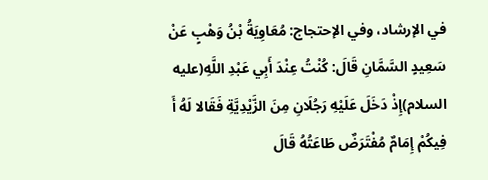في الإرشاد، وفي الإحتجاج: مُعَاوِيَةُ بْنُ وَهْبٍ عَنْ سَعِيدٍ السَّمَّانِ قَالَ: كُنْتُ عِنْدَ أَبِي عَبْدِ اللَّهِ(عليه السلام)إِذْ دَخَلَ عَلَيْهِ رَجُلَانِ مِنَ الزَّيْدِيَّةِ فَقَالا لَهُ أَ فِيكُمْ إِمَامٌ مُفْتَرَضٌ طَاعَتُهُ قَالَ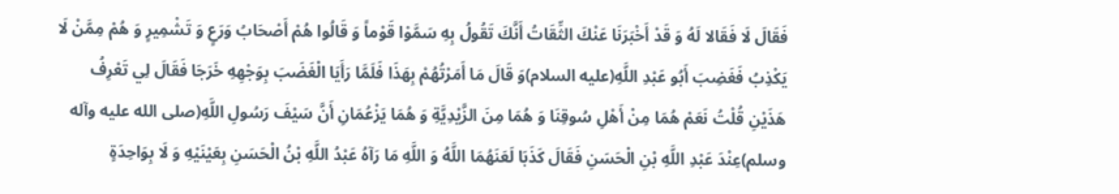فَقَالَ لَا فَقَالا لَهُ وَ قَدْ أَخْبَرَنَا عَنْكَ الثِّقَاتُ أَنَّكَ تَقُولُ بِهِ سَمَّوْا قَوْماً وَ قَالُوا هُمْ أَصْحَابُ وَرَعٍ وَ تَشْمِيرٍ وَ هُمْ مِمَّنْ لَا يَكْذِبُ فَغَضِبَ أَبُو عَبْدِ اللَّهِ(عليه السلام)وَ قَالَ مَا أَمَرْتُهُمْ بِهَذَا فَلَمَّا رَأَيَا الْغَضَبَ بِوَجْهِهِ خَرَجَا فَقَالَ لِي تَعْرِفُ هَذَيْنِ قُلْتُ نَعَمْ هُمَا مِنْ أَهْلِ سُوقِنَا وَ هُمَا مِنَ الزَّيْدِيَّةِ وَ هُمَا يَزْعُمَانِ أَنَّ سَيْفَ رَسُولِ اللَّهِ(صلى الله عليه وآله وسلم)عِنْدَ عَبْدِ اللَّهِ بْنِ الْحَسَنِ فَقَالَ كَذَبَا لَعَنَهُمَا اللَّهُ وَ اللَّهِ مَا رَآهُ عَبْدُ اللَّهِ بْنُ الْحَسَنِ بِعَيْنَيْهِ وَ لَا بِوَاحِدَةٍ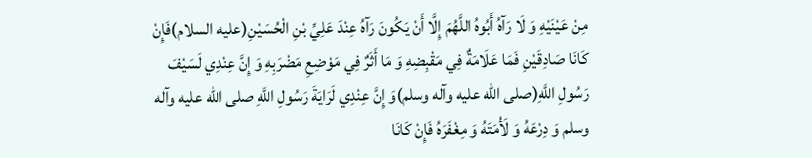مِنْ عَيْنَيْهِ وَ لَا رَآهُ أَبُوهُ اللَّهُمَ إِلَّا أَنْ يَكُونَ رَآهُ عِنْدَ عَلِيِّ بْنِ الْحُسَيْنِ(عليه السلام)فَإِنْ كَانَا صَادِقَيْنِ فَمَا عَلَامَةٌ فِي مَقْبِضِهِ وَ مَا أَثَرٌ فِي مَوْضِعِ مَضْرَبِهِ وَ إِنَّ عِنْدِي لَسَيْفَ رَسُولِ اللَّهِ(صلى الله عليه وآله وسلم)وَ إِنَّ عِنْدِي لَرَايَةَ رَسُولِ اللَّهِ صلى الله عليه وآله وسلم وَ دِرْعَهُ وَ لَأْمَتَهُ وَ مِغْفَرَهُ فَإِنْ كَانَا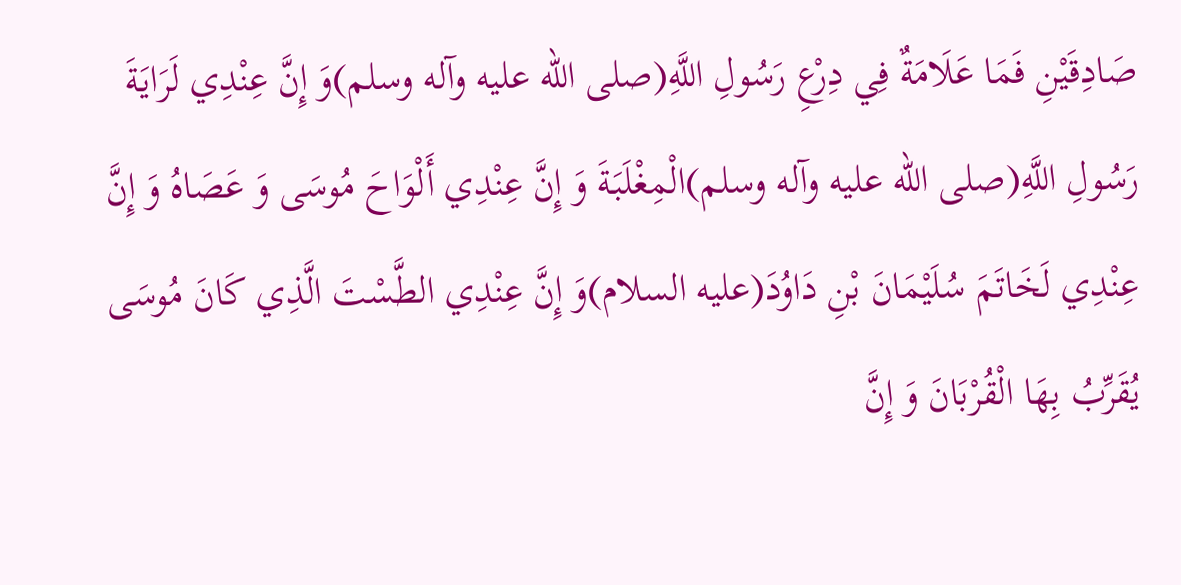صَادِقَيْنِ فَمَا عَلَامَةٌ فِي دِرْعِ رَسُولِ اللَّهِ(صلى الله عليه وآله وسلم)وَ إِنَّ عِنْدِي لَرَايَةَ رَسُولِ اللَّهِ(صلى الله عليه وآله وسلم)الْمِغْلَبَةَ وَ إِنَّ عِنْدِي أَلْوَاحَ مُوسَى وَ عَصَاهُ وَ إِنَّ عِنْدِي لَخَاتَمَ سُلَيْمَانَ بْنِ دَاوُدَ(عليه السلام)وَ إِنَّ عِنْدِي الطَّسْتَ الَّذِي كَانَ مُوسَى يُقَرِّبُ بِهَا الْقُرْبَانَ وَ إِنَّ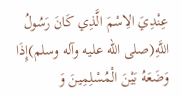عِنْدِيَ الِاسْمَ الَّذِي كَانَ رَسُولُ اللَّهِ(صلى الله عليه وآله وسلم)إِذَا وَضَعَهُ بَيْنَ الْمُسْلِمِينَ وَ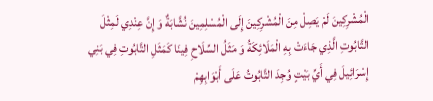الْمُشْرِكِينَ لَمْ يَصِلْ مِنَ الْمُشْرِكِينَ إِلَى الْمُسْلِمِينَ نُشَّابَةٌ وَ إِنَّ عِنْدِي لَمِثْلَ التَّابُوتِ الَّذِي جَاءَتْ بِهِ الْمَلَائِكَةُ وَ مَثَلُ السِّلَاحِ فِينَا كَمَثَلِ التَّابُوتِ فِي بَنِي إِسْرَائِيلَ فِي أَيِّ بَيْتٍ وُجِدَ التَّابُوتُ عَلَى أَبْوَابِهِمْ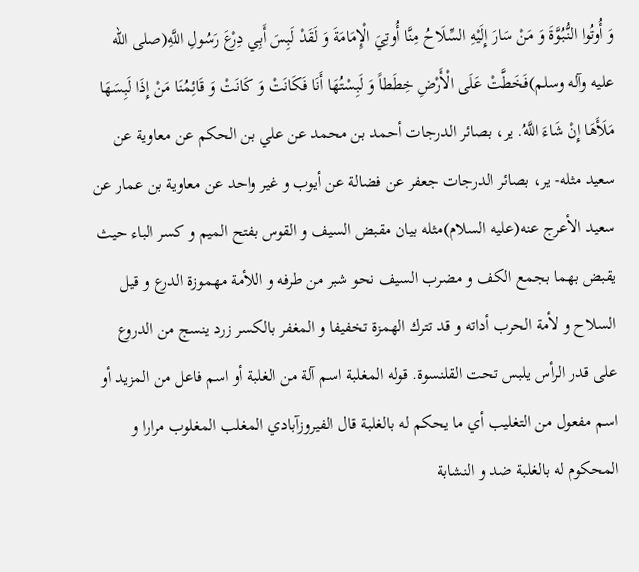وَ أُوتُوا النُّبُوَّةَ وَ مَنْ سَارَ إِلَيْهِ السِّلَاحُ مِنَّا أُوتِيَ الْإِمَامَةَ وَ لَقَدْ لَبِسَ أَبِي دِرْعَ رَسُولِ اللَّهِ(صلى الله عليه وآله وسلم)فَخَطَّتْ عَلَى الْأَرْضِ خِطَطاً وَ لَبِسْتُهَا أَنَا فَكَانَتْ وَ كَانَتْ وَ قَائِمُنَا مَنْ إِذَا لَبِسَهَا مَلَأَهَا إِنْ شَاءَ اللَّهُ. ير، بصائر الدرجات أحمد بن محمد عن علي بن الحكم عن معاوية عن سعيد مثله- ير، بصائر الدرجات جعفر عن فضالة عن أيوب و غير واحد عن معاوية بن عمار عن سعيد الأعرج عنه(عليه السلام)مثله بيان مقبض السيف و القوس بفتح الميم و كسر الباء حيث يقبض بهما بجمع الكف و مضرب السيف نحو شبر من طرفه و اللأمة مهموزة الدرع و قيل السلاح و لأمة الحرب أداته و قد تترك الهمزة تخفيفا و المغفر بالكسر زرد ينسج من الدروع على قدر الرأس يلبس تحت القلنسوة. قوله المغلبة اسم آلة من الغلبة أو اسم فاعل من المزيد أو اسم مفعول من التغليب أي ما يحكم له بالغلبة قال الفيروزآبادي المغلب المغلوب مرارا و المحكوم له بالغلبة ضد و النشابة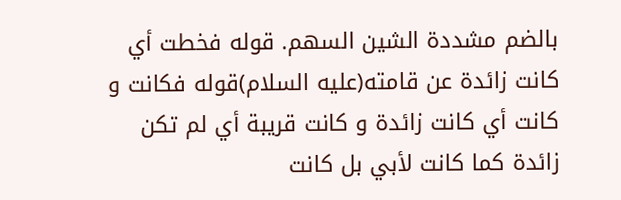بالضم مشددة الشين السهم. قوله فخطت أي كانت زائدة عن قامته(عليه السلام)قوله فكانت و كانت أي كانت زائدة و كانت قريبة أي لم تكن زائدة كما كانت لأبي بل كانت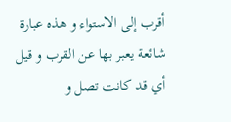أقرب إلى الاستواء و هذه عبارة شائعة يعبر بها عن القرب و قيل أي قد كانت تصل و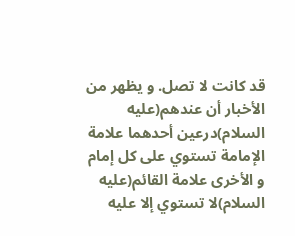قد كانت لا تصل. و يظهر من الأخبار أن عندهم(عليه السلام)درعين أحدهما علامة الإمامة تستوي على كل إمام و الأخرى علامة القائم(عليه السلام)لا تستوي إلا عليه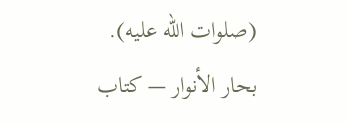(صلوات الله عليه).
بحار الأنوار — كتاب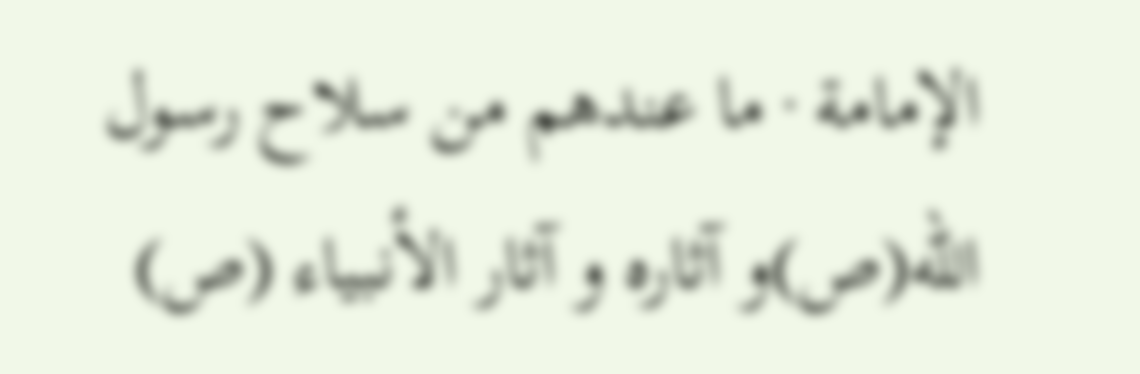الإمامة · ما عندهم من سلاح رسول الله(ص)و آثاره و آثار الأنبياء (ص)